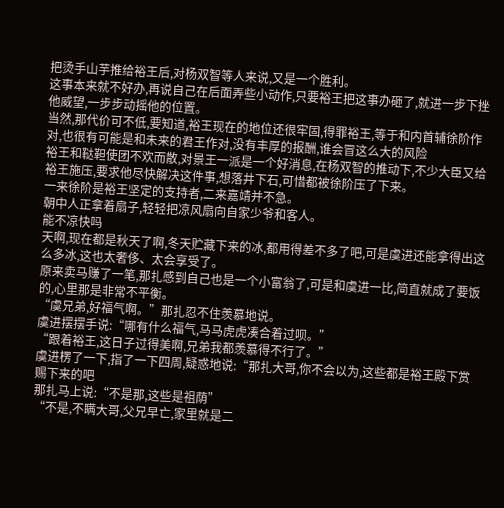把烫手山芋推给裕王后,对杨双智等人来说,又是一个胜利。
这事本来就不好办,再说自己在后面弄些小动作,只要裕王把这事办砸了,就进一步下挫他威望,一步步动摇他的位置。
当然,那代价可不低,要知道,裕王现在的地位还很牢固,得罪裕王,等于和内首辅徐阶作对,也很有可能是和未来的君王作对,没有丰厚的报酬,谁会冒这么大的风险
裕王和鞑靼使团不欢而散,对景王一派是一个好消息,在杨双智的推动下,不少大臣又给裕王施压,要求他尽快解决这件事,想落井下石,可惜都被徐阶压了下来。
一来徐阶是裕王坚定的支持者,二来嘉靖并不急。
朝中人正拿着扇子,轻轻把凉风扇向自家少爷和客人。
能不凉快吗
天啊,现在都是秋天了啊,冬天贮藏下来的冰,都用得差不多了吧,可是虞进还能拿得出这么多冰,这也太奢侈、太会享受了。
原来卖马赚了一笔,那扎感到自己也是一个小富翁了,可是和虞进一比,简直就成了要饭的,心里那是非常不平衡。
“虞兄弟,好福气啊。”那扎忍不住羡慕地说。
虞进摆摆手说:“哪有什么福气,马马虎虎凑合着过呗。”
“跟着裕王,这日子过得美啊,兄弟我都羡慕得不行了。”
虞进楞了一下,指了一下四周,疑惑地说:“那扎大哥,你不会以为,这些都是裕王殿下赏赐下来的吧
那扎马上说:“不是那,这些是祖荫”
“不是,不瞒大哥,父兄早亡,家里就是二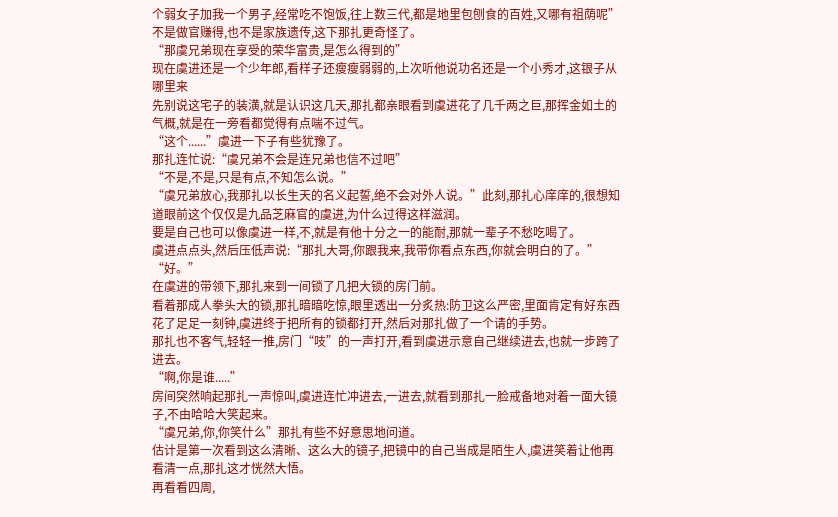个弱女子加我一个男子,经常吃不饱饭,往上数三代,都是地里包刨食的百姓,又哪有祖荫呢”
不是做官赚得,也不是家族遗传,这下那扎更奇怪了。
“那虞兄弟现在享受的荣华富贵,是怎么得到的”
现在虞进还是一个少年郎,看样子还瘦瘦弱弱的,上次听他说功名还是一个小秀才,这银子从哪里来
先别说这宅子的装潢,就是认识这几天,那扎都亲眼看到虞进花了几千两之巨,那挥金如土的气概,就是在一旁看都觉得有点喘不过气。
“这个......”虞进一下子有些犹豫了。
那扎连忙说:“虞兄弟不会是连兄弟也信不过吧”
“不是,不是,只是有点,不知怎么说。”
“虞兄弟放心,我那扎以长生天的名义起誓,绝不会对外人说。”此刻,那扎心庠庠的,很想知道眼前这个仅仅是九品芝麻官的虞进,为什么过得这样滋润。
要是自己也可以像虞进一样,不,就是有他十分之一的能耐,那就一辈子不愁吃喝了。
虞进点点头,然后压低声说:“那扎大哥,你跟我来,我带你看点东西,你就会明白的了。”
“好。”
在虞进的带领下,那扎来到一间锁了几把大锁的房门前。
看着那成人拳头大的锁,那扎暗暗吃惊,眼里透出一分炙热:防卫这么严密,里面肯定有好东西
花了足足一刻钟,虞进终于把所有的锁都打开,然后对那扎做了一个请的手势。
那扎也不客气,轻轻一推,房门“吱”的一声打开,看到虞进示意自己继续进去,也就一步跨了进去。
“啊,你是谁.....”
房间突然响起那扎一声惊叫,虞进连忙冲进去,一进去,就看到那扎一脸戒备地对着一面大镜子,不由哈哈大笑起来。
“虞兄弟,你,你笑什么”那扎有些不好意思地问道。
估计是第一次看到这么清晰、这么大的镜子,把镜中的自己当成是陌生人,虞进笑着让他再看清一点,那扎这才恍然大悟。
再看看四周,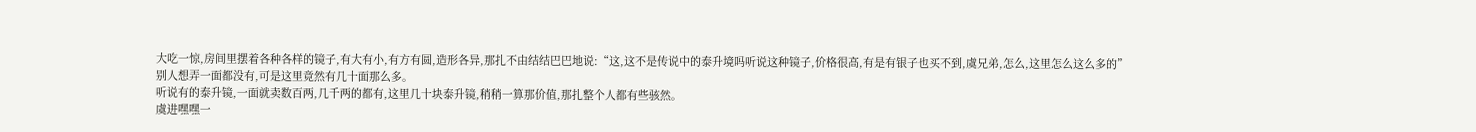大吃一惊,房间里摆着各种各样的镜子,有大有小,有方有圆,造形各异,那扎不由结结巴巴地说:“这,这不是传说中的泰升境吗听说这种镜子,价格很高,有是有银子也买不到,虞兄弟,怎么,这里怎么这么多的”
别人想弄一面都没有,可是这里竟然有几十面那么多。
听说有的泰升镜,一面就卖数百两,几千两的都有,这里几十块泰升镜,稍稍一算那价值,那扎整个人都有些骇然。
虞进嘿嘿一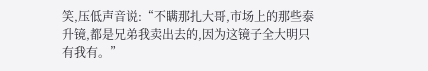笑,压低声音说:“不瞒那扎大哥,市场上的那些泰升镜,都是兄弟我卖出去的,因为这镜子全大明只有我有。”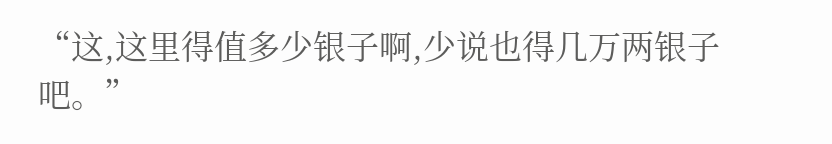“这,这里得值多少银子啊,少说也得几万两银子吧。”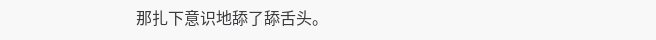那扎下意识地舔了舔舌头。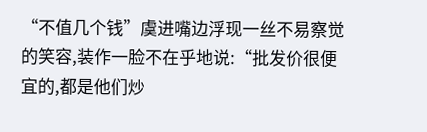“不值几个钱”虞进嘴边浮现一丝不易察觉的笑容,装作一脸不在乎地说:“批发价很便宜的,都是他们炒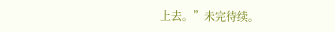上去。”未完待续。